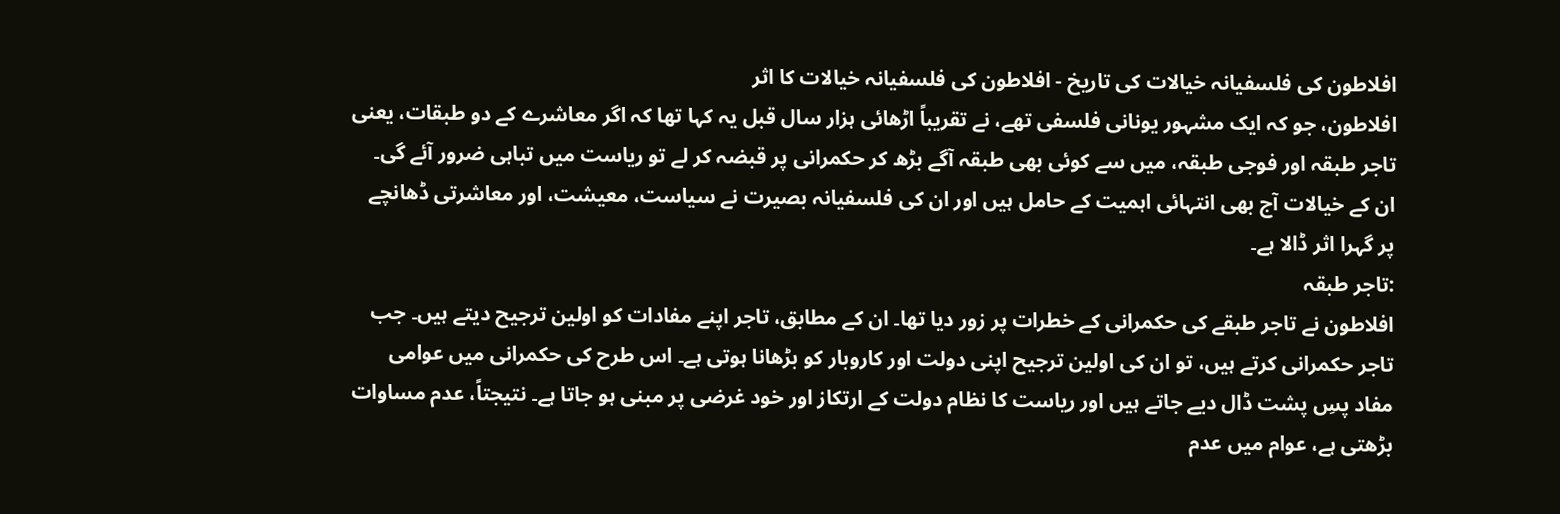افلاطون کی فلسفیانہ خیالات کی تاریخ - افلاطون کی فلسفیانہ خیالات کا اثر
افلاطون، جو کہ ایک مشہور یونانی فلسفی تھے، نے تقریباً اڑھائی ہزار سال قبل یہ کہا تھا کہ اگر معاشرے کے دو طبقات، یعنی تاجر طبقہ اور فوجی طبقہ، میں سے کوئی بھی طبقہ آگے بڑھ کر حکمرانی پر قبضہ کر لے تو ریاست میں تباہی ضرور آئے گی۔ ان کے خیالات آج بھی انتہائی اہمیت کے حامل ہیں اور ان کی فلسفیانہ بصیرت نے سیاست، معیشت، اور معاشرتی ڈھانچے پر گہرا اثر ڈالا ہے۔
:تاجر طبقہ
افلاطون نے تاجر طبقے کی حکمرانی کے خطرات پر زور دیا تھا۔ ان کے مطابق، تاجر اپنے مفادات کو اولین ترجیح دیتے ہیں۔ جب تاجر حکمرانی کرتے ہیں، تو ان کی اولین ترجیح اپنی دولت اور کاروبار کو بڑھانا ہوتی ہے۔ اس طرح کی حکمرانی میں عوامی مفاد پسِ پشت ڈال دیے جاتے ہیں اور ریاست کا نظام دولت کے ارتکاز اور خود غرضی پر مبنی ہو جاتا ہے۔ نتیجتاً، عدم مساوات بڑھتی ہے، عوام میں عدم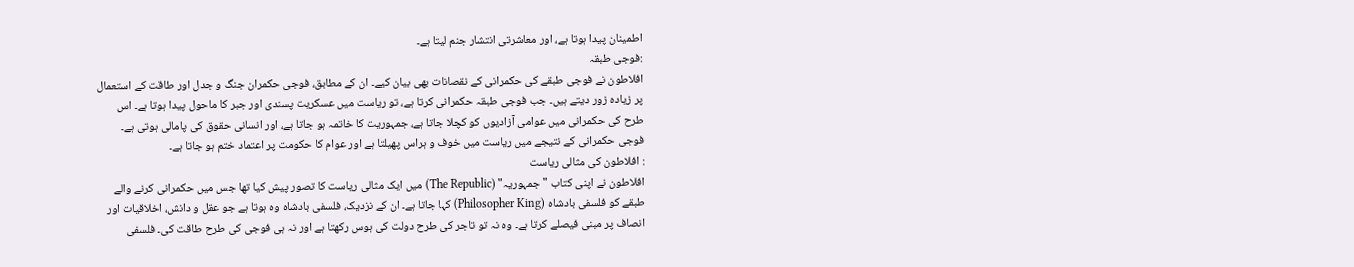اطمینان پیدا ہوتا ہے، اور معاشرتی انتشار جنم لیتا ہے۔
:فوجی طبقہ
افلاطون نے فوجی طبقے کی حکمرانی کے نقصانات بھی بیان کیے۔ ان کے مطابق، فوجی حکمران جنگ و جدل اور طاقت کے استعمال پر زیادہ زور دیتے ہیں۔ جب فوجی طبقہ حکمرانی کرتا ہے، تو ریاست میں عسکریت پسندی اور جبر کا ماحول پیدا ہوتا ہے۔ اس طرح کی حکمرانی میں عوامی آزادیوں کو کچلا جاتا ہے، جمہوریت کا خاتمہ ہو جاتا ہے، اور انسانی حقوق کی پامالی ہوتی ہے۔ فوجی حکمرانی کے نتیجے میں ریاست میں خوف و ہراس پھیلتا ہے اور عوام کا حکومت پر اعتماد ختم ہو جاتا ہے۔
: افلاطون کی مثالی ریاست
افلاطون نے اپنی کتاب "جمہوریہ" (The Republic) میں ایک مثالی ریاست کا تصور پیش کیا تھا جس میں حکمرانی کرنے والے طبقے کو فلسفی بادشاہ (Philosopher King) کہا جاتا ہے۔ ان کے نزدیک، فلسفی بادشاہ وہ ہوتا ہے جو عقل و دانش، اخلاقیات اور انصاف پر مبنی فیصلے کرتا ہے۔ وہ نہ تو تاجر کی طرح دولت کی ہوس رکھتا ہے اور نہ ہی فوجی کی طرح طاقت کی۔ فلسفی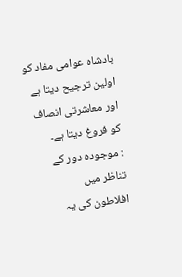بادشاہ عوامی مفاد کو اولین ترجیح دیتا ہے اور معاشرتی انصاف کو فروغ دیتا ہے۔
: موجودہ دور کے تناظر میں
افلاطون کی یہ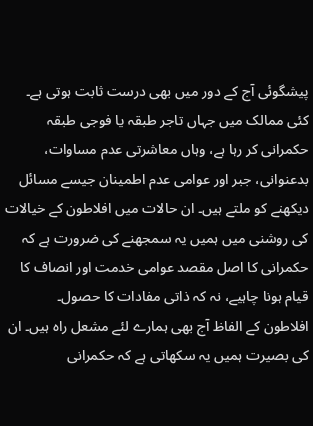پیشگوئی آج کے دور میں بھی درست ثابت ہوتی ہے۔ کئی ممالک میں جہاں تاجر طبقہ یا فوجی طبقہ حکمرانی کر رہا ہے، وہاں معاشرتی عدم مساوات، بدعنوانی، جبر اور عوامی عدم اطمینان جیسے مسائل دیکھنے کو ملتے ہیں۔ ان حالات میں افلاطون کے خیالات کی روشنی میں ہمیں یہ سمجھنے کی ضرورت ہے کہ حکمرانی کا اصل مقصد عوامی خدمت اور انصاف کا قیام ہونا چاہیے، نہ کہ ذاتی مفادات کا حصول۔
افلاطون کے الفاظ آج بھی ہمارے لئے مشعل راہ ہیں۔ ان کی بصیرت ہمیں یہ سکھاتی ہے کہ حکمرانی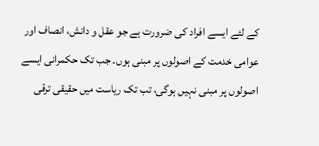کے لئے ایسے افراد کی ضرورت ہے جو عقل و دانش، انصاف اور عوامی خدمت کے اصولوں پر مبنی ہوں۔ جب تک حکمرانی ایسے اصولوں پر مبنی نہیں ہوگی، تب تک ریاست میں حقیقی ترقی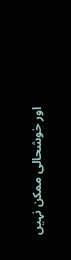اور خوشحالی ممکن نہیں